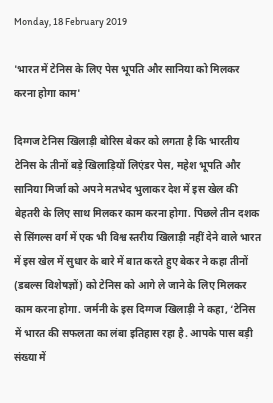Monday, 18 February 2019

'भारत में टेनिस के लिए पेस भूपति और सानिया को मिलकर करना होगा काम'

दिग्गज टेनिस खिलाड़ी बोरिस बेकर को लगता है कि भारतीय टेनिस के तीनों बड़े खिलाड़ियों लिएंडर पेस, महेश भूपति और सानिया मिर्जा को अपने मतभेद भुलाकर देश में इस खेल की बेहतरी के लिए साथ मिलकर काम करना होगा. पिछले तीन दशक से सिंगल्स वर्ग में एक भी विश्व स्तरीय खिलाड़ी नहीं देने वाले भारत में इस खेल में सुधार के बारे में बात करते हुए बेकर ने कहा तीनों (डबल्स विशेषज्ञों) को टेनिस को आगे ले जाने के लिए मिलकर काम करना होगा. जर्मनी के इस दिग्गज खिलाड़ी ने कहा, ‘टेनिस में भारत की सफलता का लंबा इतिहास रहा है. आपके पास बड़ी संख्या में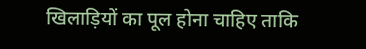खिलाड़ियों का पूल होना चाहिए ताकि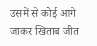उसमें से कोई आगे जाकर खिताब जीत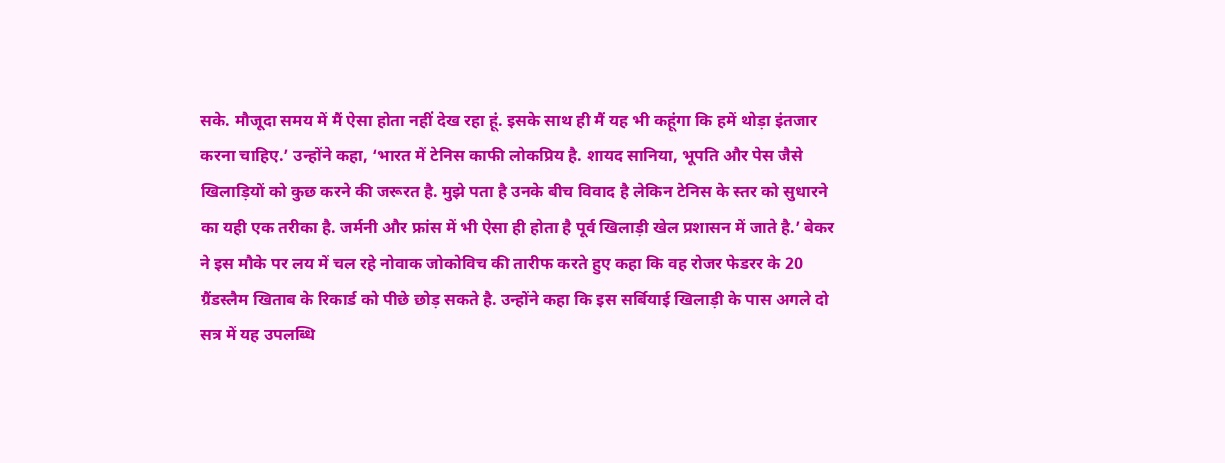सके. मौजूदा समय में मैं ऐसा होता नहीं देख रहा हूं. इसके साथ ही मैं यह भी कहूंगा कि हमें थोड़ा इंतजार करना चाहिए.’ उन्होंने कहा, ‘भारत में टेनिस काफी लोकप्रिय है. शायद सानिया, भूपति और पेस जैसे खिलाड़ियों को कुछ करने की जरूरत है. मुझे पता है उनके बीच विवाद है लेकिन टेनिस के स्तर को सुधारने का यही एक तरीका है. जर्मनी और फ्रांस में भी ऐसा ही होता है पूर्व खिलाड़ी खेल प्रशासन में जाते है.’ बेकर ने इस मौके पर लय में चल रहे नोवाक जोकोविच की तारीफ करते हुए कहा कि वह रोजर फेडरर के 20 ग्रैंडस्लैम खिताब के रिकार्ड को पीछे छोड़ सकते है. उन्होंने कहा कि इस सर्बियाई खिलाड़ी के पास अगले दो सत्र में यह उपलब्धि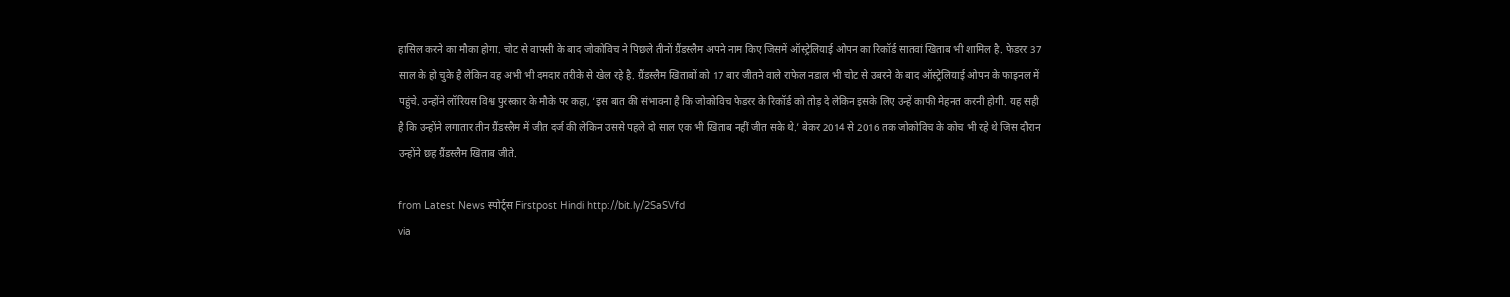हासिल करने का मौका होगा. चोट से वापसी के बाद जोकोविच ने पिछले तीनों ग्रैंडस्लैम अपने नाम किए जिसमें ऑस्ट्रेलियाई ओपन का रिकॉर्ड सातवां खिताब भी शामिल है. फेडरर 37 साल के हो चुके है लेकिन वह अभी भी दमदार तरीके से खेल रहे है. ग्रैंडस्लैम खिताबों को 17 बार जीतने वाले राफेल नडाल भी चोट से उबरने के बाद ऑस्ट्रेलियाई ओपन के फाइनल में पहुंचे. उन्होंने लॉरियस विश्व पुरस्कार के मौके पर कहा, ‘इस बात की संभावना है कि जोकोविच फेडरर के रिकॉर्ड को तोड़ दे लेकिन इसके लिए उन्हें काफी मेहनत करनी होगी. यह सही है कि उन्होंने लगातार तीन ग्रैंडस्लैम में जीत दर्ज की लेकिन उससे पहले दो साल एक भी खिताब नहीं जीत सके थे.’ बेकर 2014 से 2016 तक जोकोविच के कोच भी रहे थे जिस दौरान उन्होंने छह ग्रैंडस्लैम खिताब जीते.

from Latest News स्पोर्ट्स Firstpost Hindi http://bit.ly/2SaSVfd
via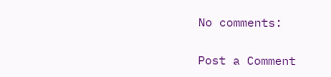No comments:

Post a Comment